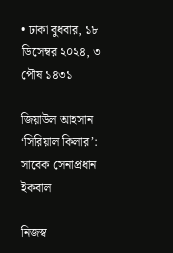• ঢাকা বুধবার, ১৮ ডিসেম্বর ২০২৪, ৩ পৌষ ১৪৩১

জিয়াউল আহসান ‘সিরিয়াল কিলার’: সাবেক সেনাপ্রধান ইকবাল

নিজস্ব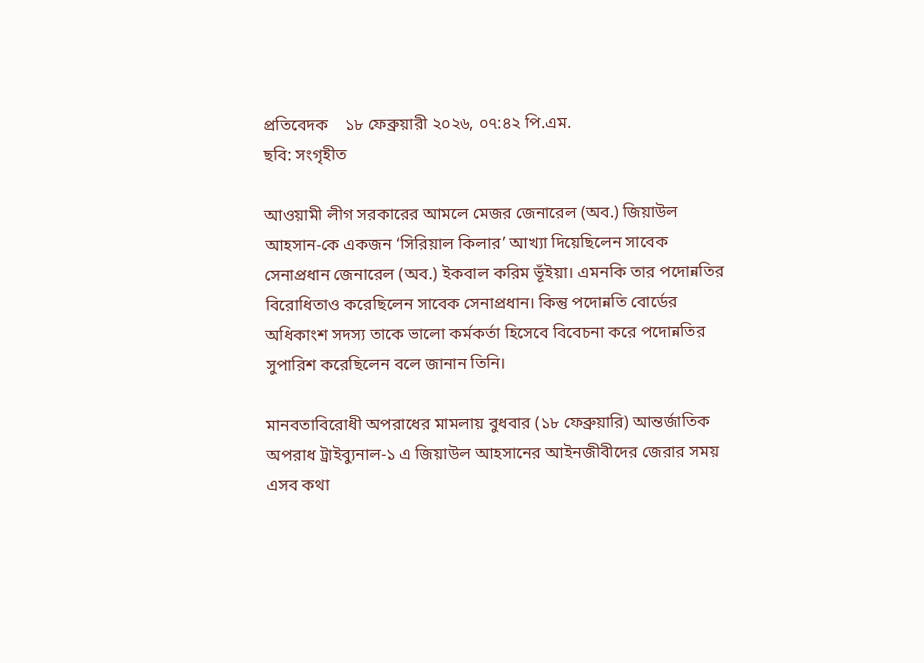প্রতিবেদক    ১৮ ফেব্রুয়ারী ২০২৬, ০৭:৪২ পি.এম.
ছবি: সংগৃহীত

আওয়ামী লীগ সরকারের আমলে মেজর জেনারেল (অব.) জিয়াউল আহসান-কে একজন ‘সিরিয়াল কিলার’ আখ্যা দিয়েছিলেন সাবেক সেনাপ্রধান জেনারেল (অব.) ইকবাল করিম ভূঁইয়া। এমনকি তার পদোন্নতির বিরোধিতাও করেছিলেন সাবেক সেনাপ্রধান। কিন্তু পদোন্নতি বোর্ডের অধিকাংশ সদস্য তাকে ভালো কর্মকর্তা হিসেবে বিবেচনা করে পদোন্নতির সুপারিশ করেছিলেন বলে জানান তিনি।

মানবতাবিরোধী অপরাধের মামলায় বুধবার (১৮ ফেব্রুয়ারি) আন্তর্জাতিক অপরাধ ট্রাইব্যুনাল-১ এ জিয়াউল আহসানের আইনজীবীদের জেরার সময় এসব কথা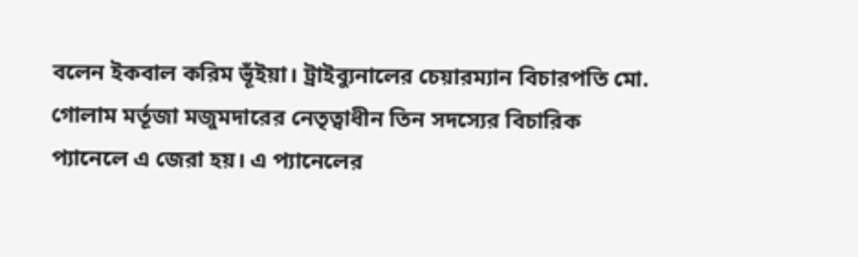বলেন ইকবাল করিম ভূঁইয়া। ট্রাইব্যুনালের চেয়ারম্যান বিচারপতি মো. গোলাম মর্তূজা মজুমদারের নেতৃত্বাধীন তিন সদস্যের বিচারিক প্যানেলে এ জেরা হয়। এ প্যানেলের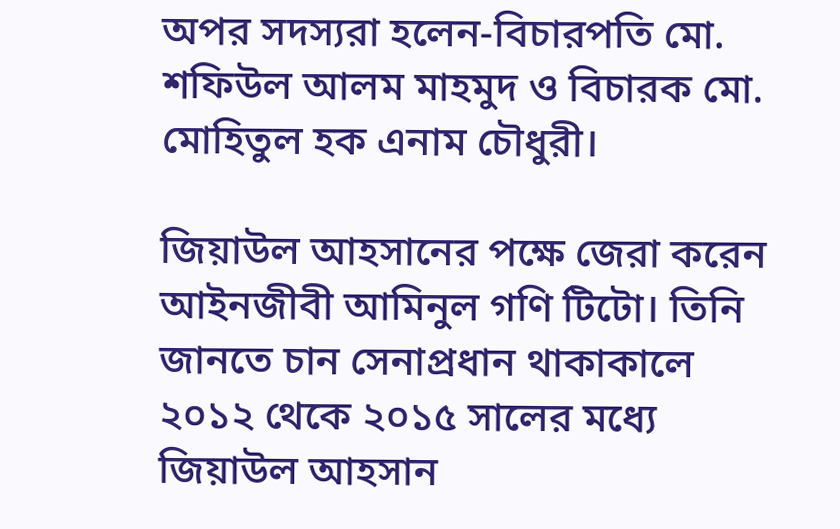অপর সদস্যরা হলেন-বিচারপতি মো. শফিউল আলম মাহমুদ ও বিচারক মো. মোহিতুল হক এনাম চৌধুরী।

জিয়াউল আহসানের পক্ষে জেরা করেন আইনজীবী আমিনুল গণি টিটো। তিনি জানতে চান সেনাপ্রধান থাকাকালে ২০১২ থেকে ২০১৫ সালের মধ্যে জিয়াউল আহসান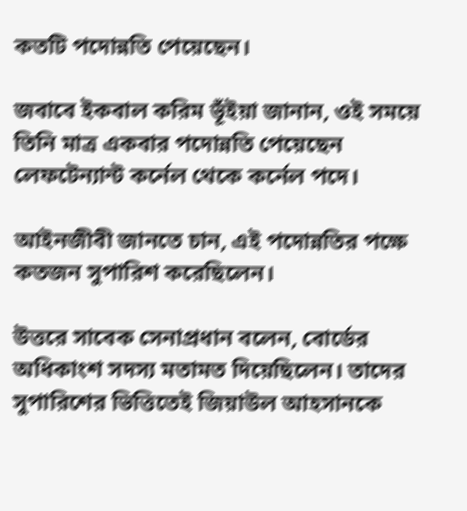কতটি পদোন্নতি পেয়েছেন।

জবাবে ইকবাল করিম ভূঁইয়া জানান, ওই সময়ে তিনি মাত্র একবার পদোন্নতি পেয়েছেন লেফটেন্যান্ট কর্নেল থেকে কর্নেল পদে।

আইনজীবী জানতে চান, এই পদোন্নতির পক্ষে কতজন সুপারিশ করেছিলেন।

উত্তরে সাবেক সেনাপ্রধান বলেন, বোর্ডের অধিকাংশ সদস্য মতামত দিয়েছিলেন। তাদের সুপারিশের ভিত্তিতেই জিয়াউল আহসানকে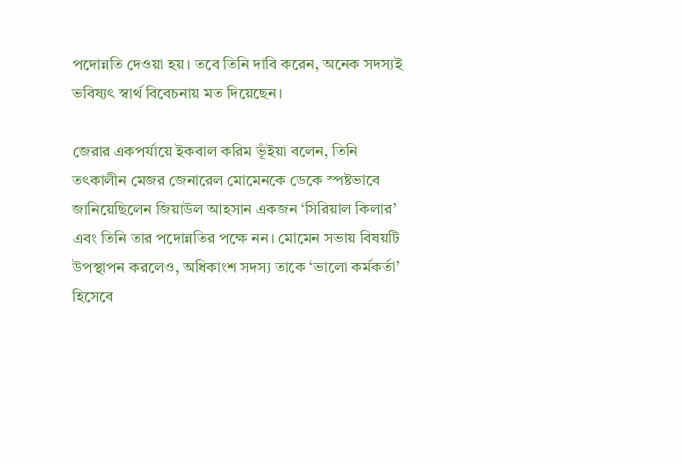পদোন্নতি দেওয়া হয়। তবে তিনি দাবি করেন, অনেক সদস্যই ভবিষ্যৎ স্বার্থ বিবেচনায় মত দিয়েছেন।

জেরার একপর্যায়ে ইকবাল করিম ভূঁইয়া বলেন, তিনি তৎকালীন মেজর জেনারেল মোমেনকে ডেকে স্পষ্টভাবে জানিয়েছিলেন জিয়াউল আহসান একজন ‘সিরিয়াল কিলার’ এবং তিনি তার পদোন্নতির পক্ষে নন। মোমেন সভায় বিষয়টি উপস্থাপন করলেও, অধিকাংশ সদস্য তাকে ‘ভালো কর্মকর্তা’ হিসেবে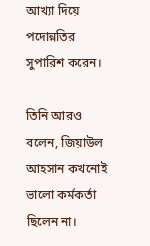আখ্যা দিয়ে পদোন্নতির সুপারিশ করেন।

তিনি আরও বলেন, জিয়াউল আহসান কখনোই ভালো কর্মকর্তা ছিলেন না।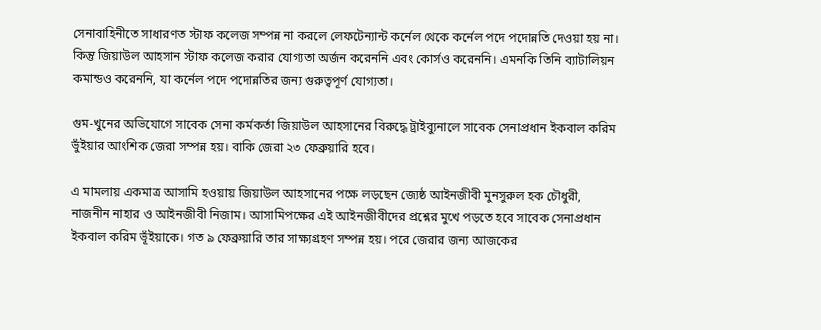সেনাবাহিনীতে সাধারণত স্টাফ কলেজ সম্পন্ন না করলে লেফটেন্যান্ট কর্নেল থেকে কর্নেল পদে পদোন্নতি দেওয়া হয় না। কিন্তু জিয়াউল আহসান স্টাফ কলেজ করার যোগ্যতা অর্জন করেননি এবং কোর্সও করেননি। এমনকি তিনি ব্যাটালিয়ন কমান্ডও করেননি, যা কর্নেল পদে পদোন্নতির জন্য গুরুত্বপূর্ণ যোগ্যতা।

গুম-খুনের অভিযোগে সাবেক সেনা কর্মকর্তা জিয়াউল আহসানের বিরুদ্ধে ট্রাইব্যুনালে সাবেক সেনাপ্রধান ইকবাল করিম ভুঁইয়ার আংশিক জেরা সম্পন্ন হয়। বাকি জেরা ২৩ ফেব্রুয়ারি হবে।

এ মামলায় একমাত্র আসামি হওয়ায় জিয়াউল আহসানের পক্ষে লড়ছেন জ্যেষ্ঠ আইনজীবী মুনসুরুল হক চৌধুরী, নাজনীন নাহার ও আইনজীবী নিজাম। আসামিপক্ষের এই আইনজীবীদের প্রশ্নের মুখে পড়তে হবে সাবেক সেনাপ্রধান ইকবাল করিম ভূঁইয়াকে। গত ৯ ফেব্রুয়ারি তার সাক্ষ্যগ্রহণ সম্পন্ন হয়। পরে জেরার জন্য আজকের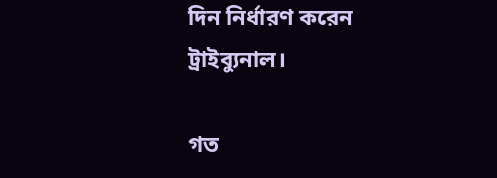দিন নির্ধারণ করেন ট্রাইব্যুনাল।

গত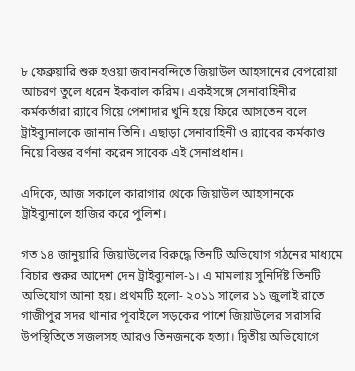৮ ফেব্রুয়ারি শুরু হওয়া জবানবন্দিতে জিয়াউল আহসানের বেপরোয়া আচরণ তুলে ধরেন ইকবাল করিম। একইসঙ্গে সেনাবাহিনীর কর্মকর্তারা র‌্যাবে গিয়ে পেশাদার খুনি হয়ে ফিরে আসতেন বলে ট্রাইব্যুনালকে জানান তিনি। এছাড়া সেনাবাহিনী ও র‌্যাবের কর্মকাণ্ড নিয়ে বিস্তর বর্ণনা করেন সাবেক এই সেনাপ্রধান।

এদিকে, আজ সকালে কারাগার থেকে জিয়াউল আহসানকে ট্রাইব্যুনালে হাজির করে পুলিশ।

গত ১৪ জানুয়ারি জিয়াউলের বিরুদ্ধে তিনটি অভিযোগ গঠনের মাধ্যমে বিচার শুরুর আদেশ দেন ট্রাইব্যুনাল-১। এ মামলায় সুনির্দিষ্ট তিনটি অভিযোগ আনা হয়। প্রথমটি হলো- ২০১১ সালের ১১ জুলাই রাতে গাজীপুর সদর থানার পূবাইলে সড়কের পাশে জিয়াউলের সরাসরি উপস্থিতিতে সজলসহ আরও তিনজনকে হত্যা। দ্বিতীয় অভিযোগে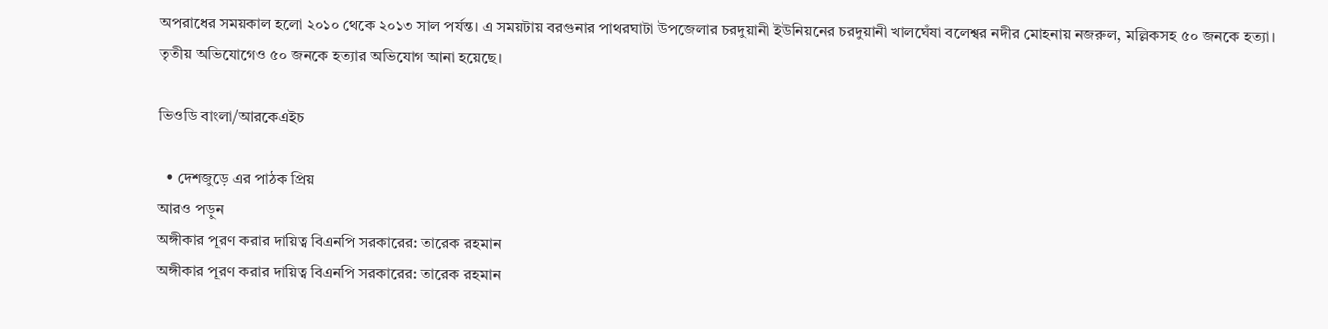অপরাধের সময়কাল হলো ২০১০ থেকে ২০১৩ সাল পর্যন্ত। এ সময়টায় বরগুনার পাথরঘাটা উপজেলার চরদুয়ানী ইউনিয়নের চরদুয়ানী খালঘেঁষা বলেশ্বর নদীর মোহনায় নজরুল, মল্লিকসহ ৫০ জনকে হত্যা। তৃতীয় অভিযোগেও ৫০ জনকে হত্যার অভিযোগ আনা হয়েছে।

ভিওডি বাংলা/আরকেএইচ

  • দেশজুড়ে এর পাঠক প্রিয়
আরও পড়ুন
অঙ্গীকার পূরণ করার দায়িত্ব বিএনপি সরকারের: তারেক রহমান
অঙ্গীকার পূরণ করার দায়িত্ব বিএনপি সরকারের: তারেক রহমান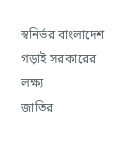স্বনির্ভর বাংলাদেশ গড়াই সরকারের লক্ষ্য
জাতির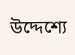উদ্দেশ্যে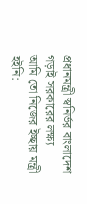প্রধানমন্ত্রী স্বনির্ভর বাংলাদেশ গড়াই সরকারের লক্ষ্য
আমি তো নিজের ইচ্ছায় মন্ত্রী হইনি: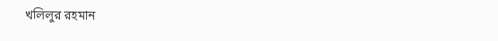খলিলুর রহমান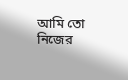আমি তো নিজের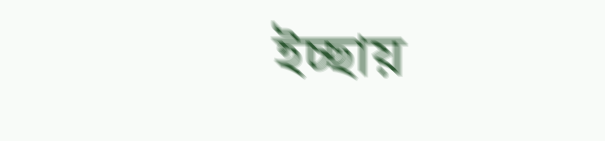ইচ্ছায়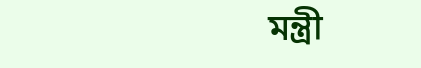মন্ত্রী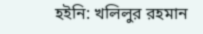হইনি: খলিলুর রহমান